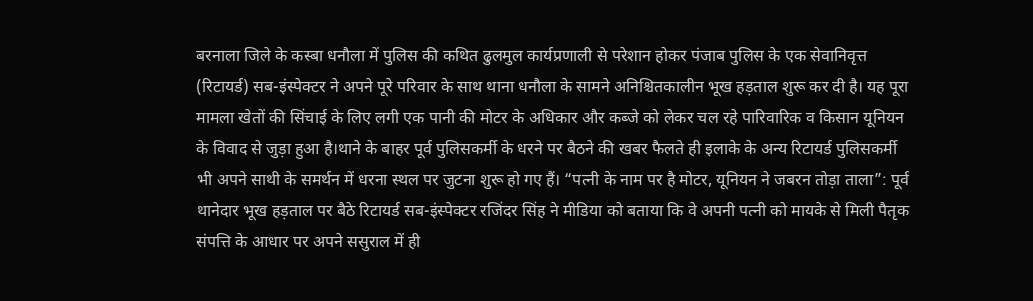बरनाला जिले के कस्बा धनौला में पुलिस की कथित ढुलमुल कार्यप्रणाली से परेशान होकर पंजाब पुलिस के एक सेवानिवृत्त (रिटायर्ड) सब-इंस्पेक्टर ने अपने पूरे परिवार के साथ थाना धनौला के सामने अनिश्चितकालीन भूख हड़ताल शुरू कर दी है। यह पूरा मामला खेतों की सिंचाई के लिए लगी एक पानी की मोटर के अधिकार और कब्जे को लेकर चल रहे पारिवारिक व किसान यूनियन के विवाद से जुड़ा हुआ है।थाने के बाहर पूर्व पुलिसकर्मी के धरने पर बैठने की खबर फैलते ही इलाके के अन्य रिटायर्ड पुलिसकर्मी भी अपने साथी के समर्थन में धरना स्थल पर जुटना शुरू हो गए हैं। “पत्नी के नाम पर है मोटर, यूनियन ने जबरन तोड़ा ताला”: पूर्व थानेदार भूख हड़ताल पर बैठे रिटायर्ड सब-इंस्पेक्टर रजिंदर सिंह ने मीडिया को बताया कि वे अपनी पत्नी को मायके से मिली पैतृक संपत्ति के आधार पर अपने ससुराल में ही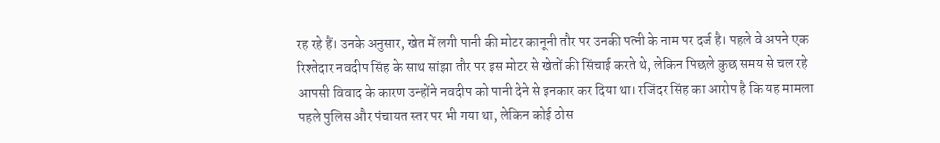रह रहे हैं। उनके अनुसार, खेत में लगी पानी की मोटर कानूनी तौर पर उनकी पत्नी के नाम पर दर्ज है। पहले वे अपने एक रिश्तेदार नवदीप सिंह के साथ सांझा तौर पर इस मोटर से खेतों की सिंचाई करते थे, लेकिन पिछले कुछ समय से चल रहे आपसी विवाद के कारण उन्होंने नवदीप को पानी देने से इनकार कर दिया था। रजिंदर सिंह का आरोप है कि यह मामला पहले पुलिस और पंचायत स्तर पर भी गया था, लेकिन कोई ठोस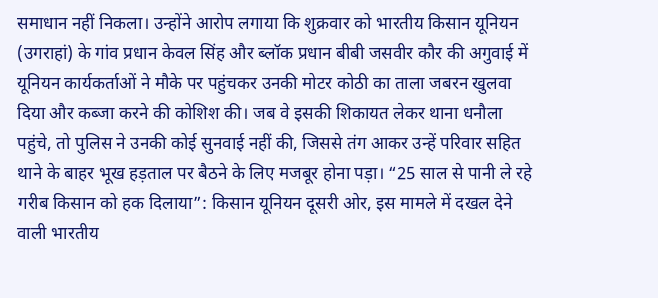समाधान नहीं निकला। उन्होंने आरोप लगाया कि शुक्रवार को भारतीय किसान यूनियन (उगराहां) के गांव प्रधान केवल सिंह और ब्लॉक प्रधान बीबी जसवीर कौर की अगुवाई में यूनियन कार्यकर्ताओं ने मौके पर पहुंचकर उनकी मोटर कोठी का ताला जबरन खुलवा दिया और कब्जा करने की कोशिश की। जब वे इसकी शिकायत लेकर थाना धनौला पहुंचे, तो पुलिस ने उनकी कोई सुनवाई नहीं की, जिससे तंग आकर उन्हें परिवार सहित थाने के बाहर भूख हड़ताल पर बैठने के लिए मजबूर होना पड़ा। “25 साल से पानी ले रहे गरीब किसान को हक दिलाया”: किसान यूनियन दूसरी ओर, इस मामले में दखल देने वाली भारतीय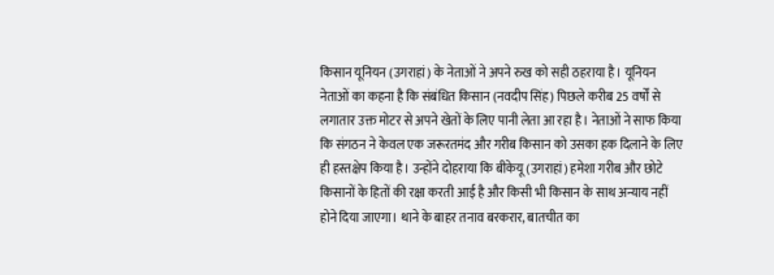किसान यूनियन (उगराहां) के नेताओं ने अपने रुख को सही ठहराया है। यूनियन नेताओं का कहना है कि संबंधित किसान (नवदीप सिंह) पिछले करीब 25 वर्षों से लगातार उक्त मोटर से अपने खेतों के लिए पानी लेता आ रहा है। नेताओं ने साफ किया कि संगठन ने केवल एक जरूरतमंद और गरीब किसान को उसका हक दिलाने के लिए ही हस्तक्षेप किया है। उन्होंने दोहराया कि बीकेयू (उगराहां) हमेशा गरीब और छोटे किसानों के हितों की रक्षा करती आई है और किसी भी किसान के साथ अन्याय नहीं होने दिया जाएगा। थाने के बाहर तनाव बरकरार, बातचीत का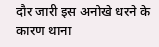दौर जारी इस अनोखे धरने के कारण थाना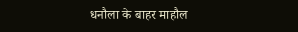धनौला के बाहर माहौल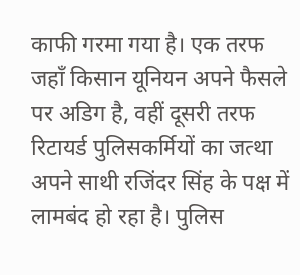काफी गरमा गया है। एक तरफ जहाँ किसान यूनियन अपने फैसले पर अडिग है, वहीं दूसरी तरफ रिटायर्ड पुलिसकर्मियों का जत्था अपने साथी रजिंदर सिंह के पक्ष में लामबंद हो रहा है। पुलिस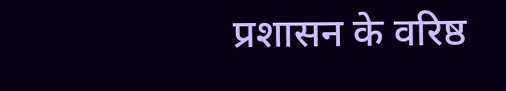प्रशासन के वरिष्ठ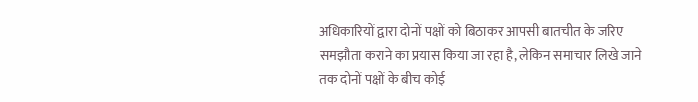अधिकारियों द्वारा दोनों पक्षों को बिठाकर आपसी बातचीत के जरिए समझौता कराने का प्रयास किया जा रहा है, लेकिन समाचार लिखे जाने तक दोनों पक्षों के बीच कोई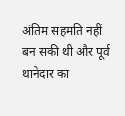अंतिम सहमति नहीं बन सकी थी और पूर्व थानेदार का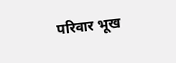परिवार भूख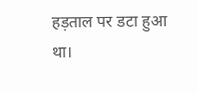हड़ताल पर डटा हुआ था।